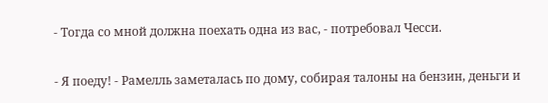- Тогда со мной должна поехать одна из вас, - потребовал Чесси.

- Я поеду! - Рамелль заметалась по дому, собирая талоны на бензин, деньги и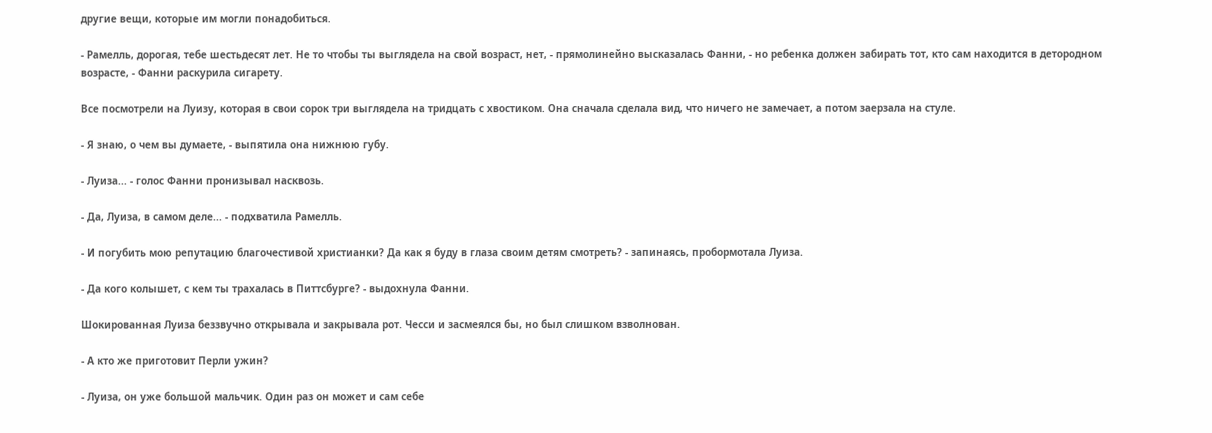другие вещи, которые им могли понадобиться.

- Рамелль, дорогая, тебе шестьдесят лет. Не то чтобы ты выглядела на свой возраст, нет, - прямолинейно высказалась Фанни, - но ребенка должен забирать тот, кто сам находится в детородном возрасте, - Фанни раскурила сигарету.

Все посмотрели на Луизу, которая в свои сорок три выглядела на тридцать с хвостиком. Она сначала сделала вид, что ничего не замечает, а потом заерзала на стуле.

- Я знаю, о чем вы думаете, - выпятила она нижнюю губу.

- Луиза... - голос Фанни пронизывал насквозь.

- Да, Луиза, в самом деле... - подхватила Рамелль.

- И погубить мою репутацию благочестивой христианки? Да как я буду в глаза своим детям смотреть? - запинаясь, пробормотала Луиза.

- Да кого колышет, с кем ты трахалась в Питтсбурге? - выдохнула Фанни.

Шокированная Луиза беззвучно открывала и закрывала рот. Чесси и засмеялся бы, но был слишком взволнован.

- А кто же приготовит Перли ужин?

- Луиза, он уже большой мальчик. Один раз он может и сам себе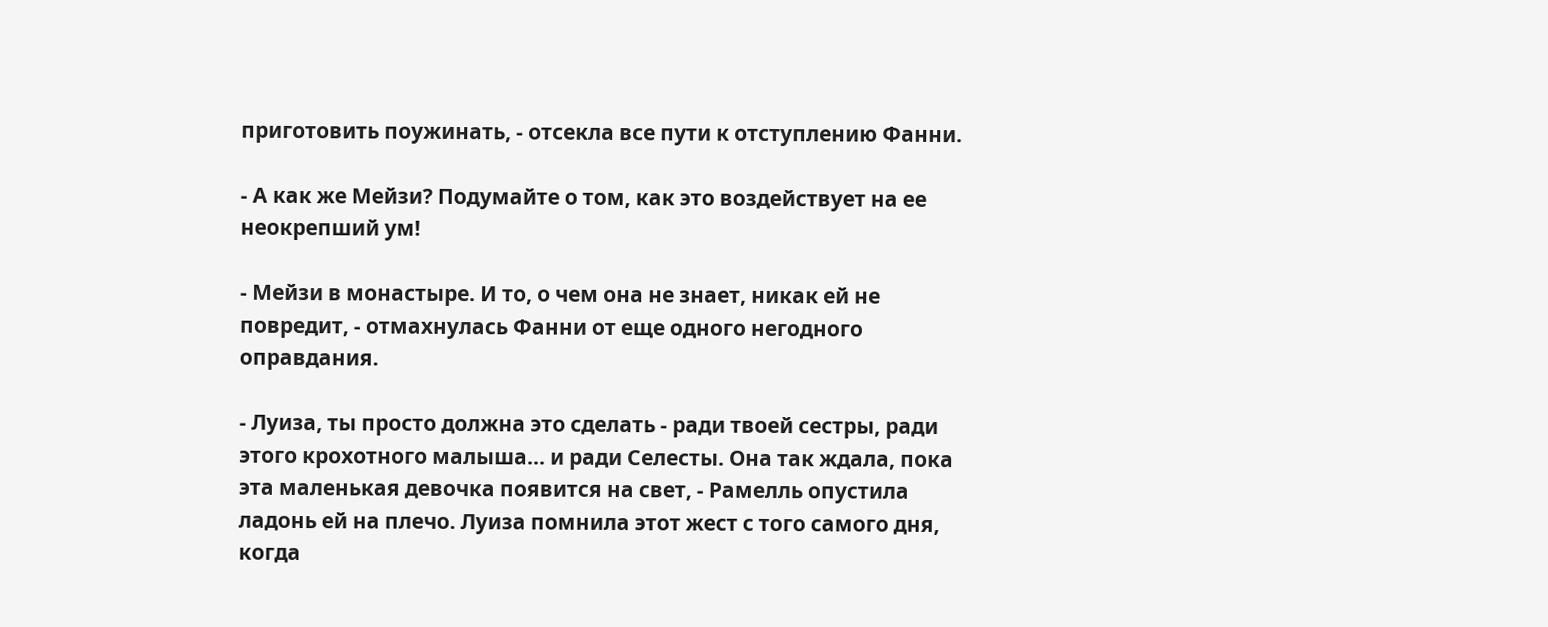приготовить поужинать, - отсекла все пути к отступлению Фанни.

- А как же Мейзи? Подумайте о том, как это воздействует на ее неокрепший ум!

- Мейзи в монастыре. И то, о чем она не знает, никак ей не повредит, - отмахнулась Фанни от еще одного негодного оправдания.

- Луиза, ты просто должна это сделать - ради твоей сестры, ради этого крохотного малыша... и ради Селесты. Она так ждала, пока эта маленькая девочка появится на свет, - Рамелль опустила ладонь ей на плечо. Луиза помнила этот жест с того самого дня, когда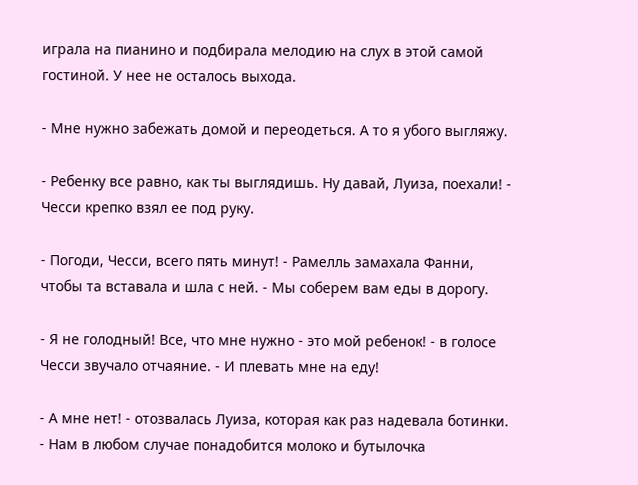играла на пианино и подбирала мелодию на слух в этой самой гостиной. У нее не осталось выхода.

- Мне нужно забежать домой и переодеться. А то я убого выгляжу.

- Ребенку все равно, как ты выглядишь. Ну давай, Луиза, поехали! - Чесси крепко взял ее под руку.

- Погоди, Чесси, всего пять минут! - Рамелль замахала Фанни, чтобы та вставала и шла с ней. - Мы соберем вам еды в дорогу.

- Я не голодный! Все, что мне нужно - это мой ребенок! - в голосе Чесси звучало отчаяние. - И плевать мне на еду!

- А мне нет! - отозвалась Луиза, которая как раз надевала ботинки. - Нам в любом случае понадобится молоко и бутылочка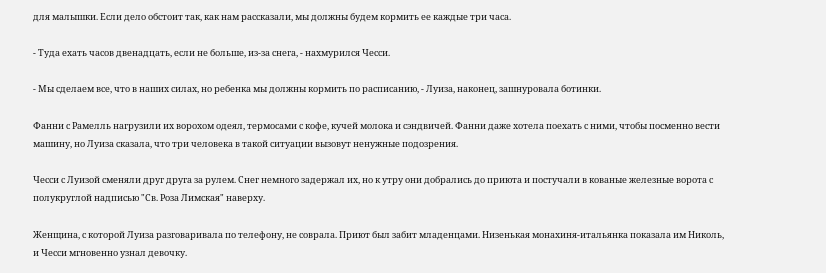для малышки. Если дело обстоит так, как нам рассказали, мы должны будем кормить ее каждые три часа.

- Туда ехать часов двенадцать, если не больше, из-за снега, - нахмурился Чесси.

- Мы сделаем все, что в наших силах, но ребенка мы должны кормить по расписанию, - Луиза, наконец, зашнуровала ботинки.

Фанни с Рамелль нагрузили их ворохом одеял, термосами с кофе, кучей молока и сэндвичей. Фанни даже хотела поехать с ними, чтобы посменно вести машину, но Луиза сказала, что три человека в такой ситуации вызовут ненужные подозрения.

Чесси с Луизой сменяли друг друга за рулем. Снег немного задержал их, но к утру они добрались до приюта и постучали в кованые железные ворота с полукруглой надписью "Св. Роза Лимская" наверху.

Женщина, с которой Луиза разговаривала по телефону, не соврала. Приют был забит младенцами. Низенькая монахиня-итальянка показала им Николь, и Чесси мгновенно узнал девочку.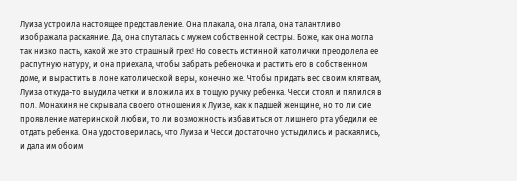Луиза устроила настоящее представление. Она плакала, она лгала, она талантливо изображала раскаяние. Да, она спуталась с мужем собственной сестры. Боже, как она могла так низко пасть, какой же это страшный грех! Но совесть истинной католички преодолела ее распутную натуру, и она приехала, чтобы забрать ребеночка и растить его в собственном доме, и вырастить в лоне католической веры, конечно же. Чтобы придать вес своим клятвам, Луиза откуда-то выудила четки и вложила их в тощую ручку ребенка. Чесси стоял и пялился в пол. Монахиня не скрывала своего отношения к Луизе, как к падшей женщине, но то ли сие проявление материнской любви, то ли возможность избавиться от лишнего рта убедили ее отдать ребенка. Она удостоверилась, что Луиза и Чесси достаточно устыдились и раскаялись, и дала им обоим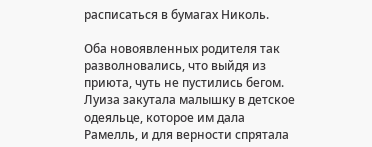расписаться в бумагах Николь.

Оба новоявленных родителя так разволновались, что выйдя из приюта, чуть не пустились бегом. Луиза закутала малышку в детское одеяльце, которое им дала Рамелль, и для верности спрятала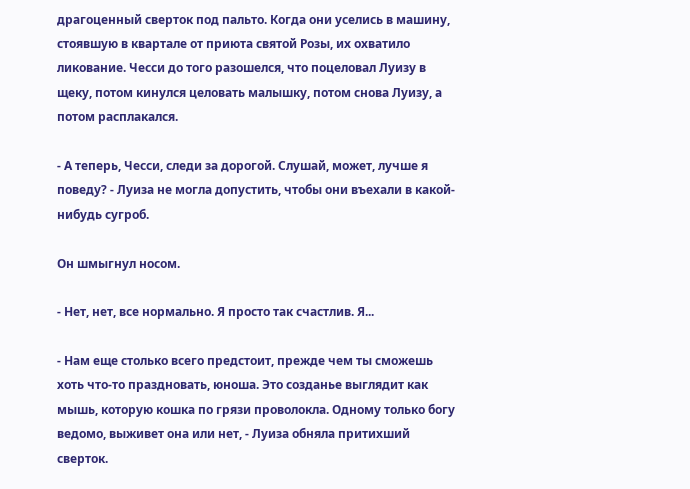драгоценный сверток под пальто. Когда они уселись в машину, стоявшую в квартале от приюта святой Розы, их охватило ликование. Чесси до того разошелся, что поцеловал Луизу в щеку, потом кинулся целовать малышку, потом снова Луизу, а потом расплакался.

- А теперь, Чесси, следи за дорогой. Слушай, может, лучше я поведу? - Луиза не могла допустить, чтобы они въехали в какой-нибудь сугроб.

Он шмыгнул носом.

- Нет, нет, все нормально. Я просто так счастлив. Я...

- Нам еще столько всего предстоит, прежде чем ты сможешь хоть что-то праздновать, юноша. Это созданье выглядит как мышь, которую кошка по грязи проволокла. Одному только богу ведомо, выживет она или нет, - Луиза обняла притихший сверток.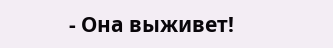- Она выживет!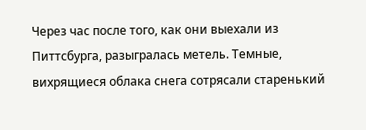Через час после того, как они выехали из Питтсбурга, разыгралась метель. Темные, вихрящиеся облака снега сотрясали старенький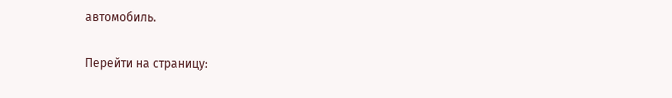автомобиль.

Перейти на страницу: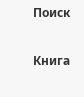Поиск

Книга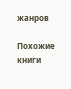жанров

Похожие книги